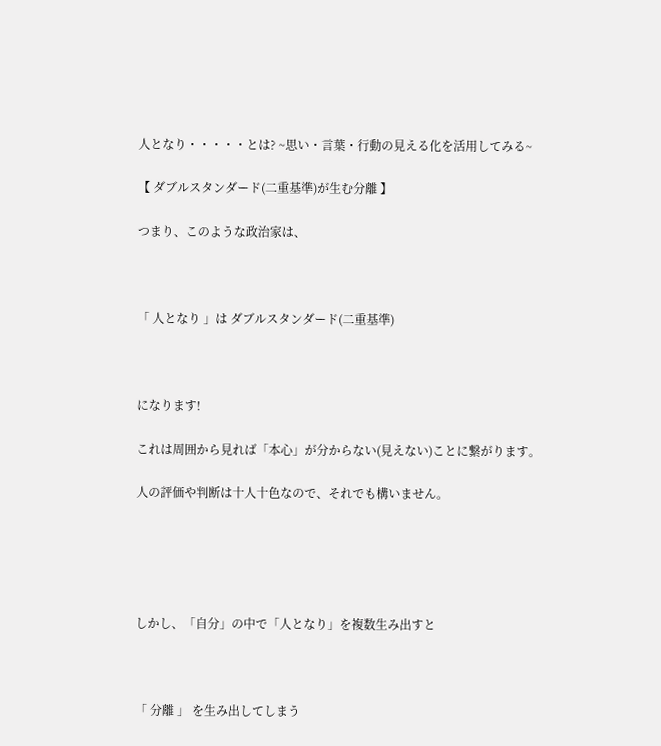人となり・・・・・とは? ~思い・言葉・行動の見える化を活用してみる~

【 ダブルスタンダード(二重基準)が生む分離 】

つまり、このような政治家は、



「 人となり 」は ダブルスタンダード(二重基準)



になります!

これは周囲から見れば「本心」が分からない(見えない)ことに繋がります。

人の評価や判断は十人十色なので、それでも構いません。





しかし、「自分」の中で「人となり」を複数生み出すと



「 分離 」 を生み出してしまう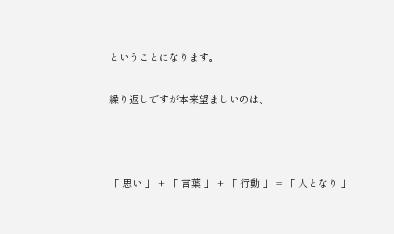ということになります。

繰り返しですが本来望ましいのは、



「 思い 」 + 「 言葉 」 + 「 行動 」 = 「 人となり 」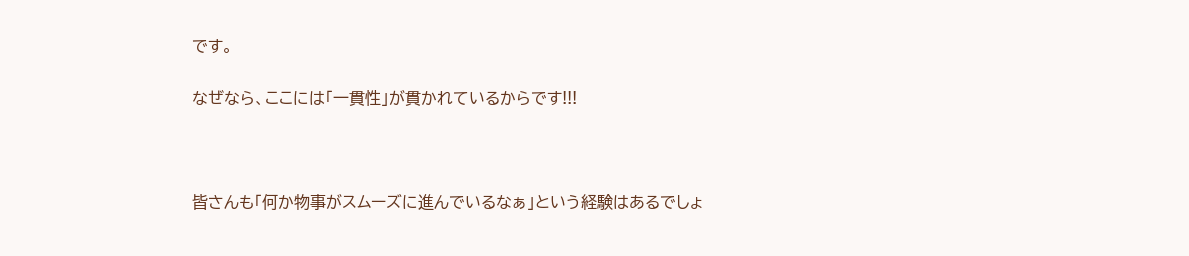です。

なぜなら、ここには「一貫性」が貫かれているからです!!!



皆さんも「何か物事がスムーズに進んでいるなぁ」という経験はあるでしょ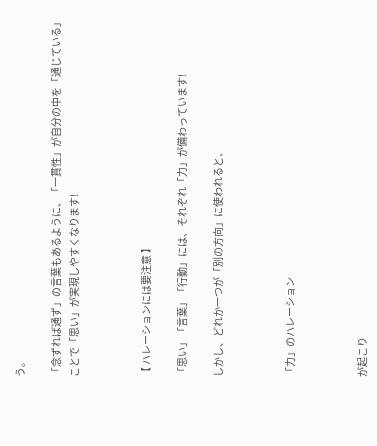う。

「念ずれば通ず」の言葉もあるように、「一貫性」が自分の中を「通じている」ことで「思い」が実現しやすくなります!



【 ハレーションには要注意 】

「思い」「言葉」「行動」には、それぞれ「力」が備わっています!

しかし、どれか一つが「別の方向」に使われると、



「力」のハレーション



が起こり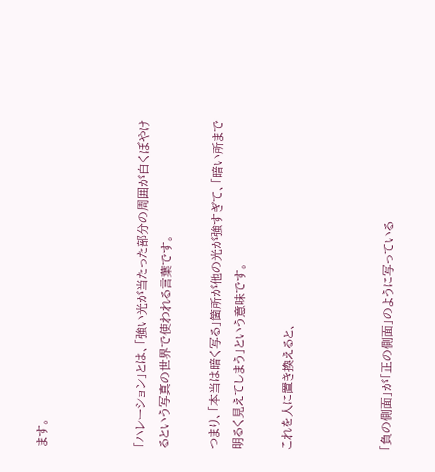ます。



「ハレーション」とは、「強い光が当たった部分の周囲が白くぼやけるという写真の世界で使われる言葉です。

つまり、「本当は暗く写る」箇所が他の光が強すぎて、「暗い所まで明るく見えてしまう」という意味です。

これを人に置き換えると、



「負の側面」が「正の側面」のように写っている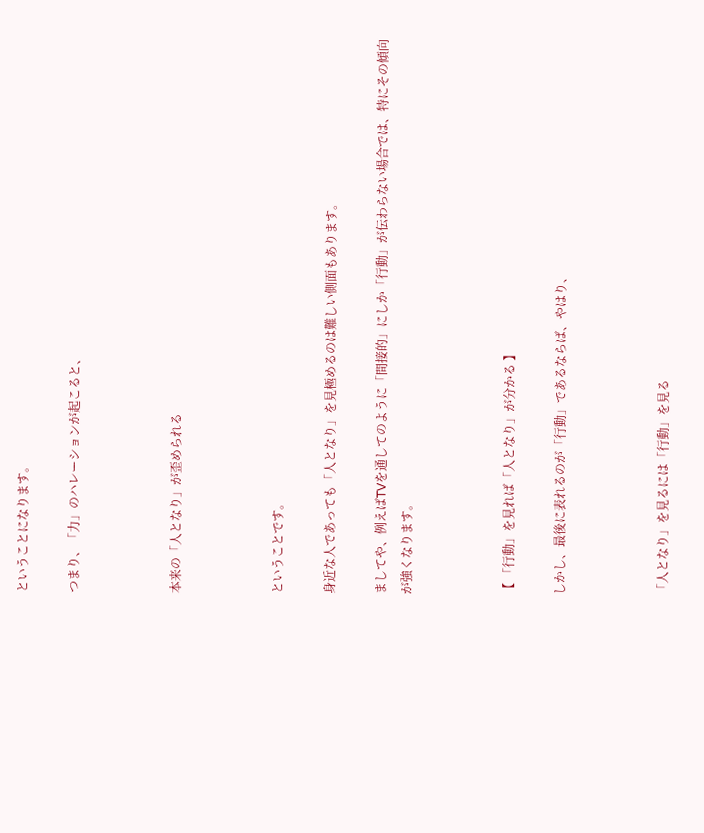ということになります。

つまり、「力」のハレーションが起こると、



本来の「人となり」が歪められる



ということです。

身近な人であっても「人となり」を見極めるのは難しい側面もあります。

ましてや、例えばTVを通してのように「間接的」にしか「行動」が伝わらない場合では、特にその傾向が強くなります。



【 「行動」を見れば「人となり」が分かる 】

しかし、最後に表れるのが「行動」であるならば、やはり、



「人となり」を見るには「行動」を見る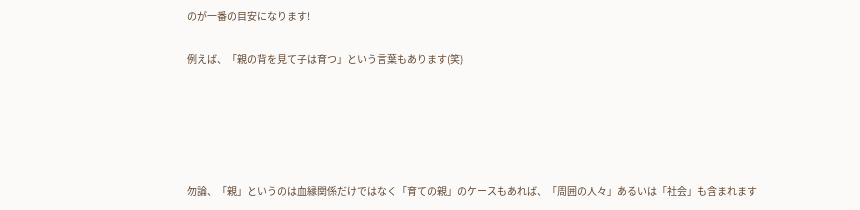のが一番の目安になります!

例えば、「親の背を見て子は育つ」という言葉もあります(笑)





勿論、「親」というのは血縁関係だけではなく「育ての親」のケースもあれば、「周囲の人々」あるいは「社会」も含まれます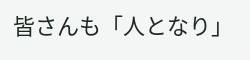皆さんも「人となり」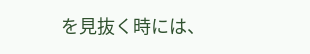を見抜く時には、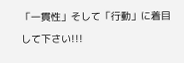「一貫性」そして「行動」に着目して下さい!!!